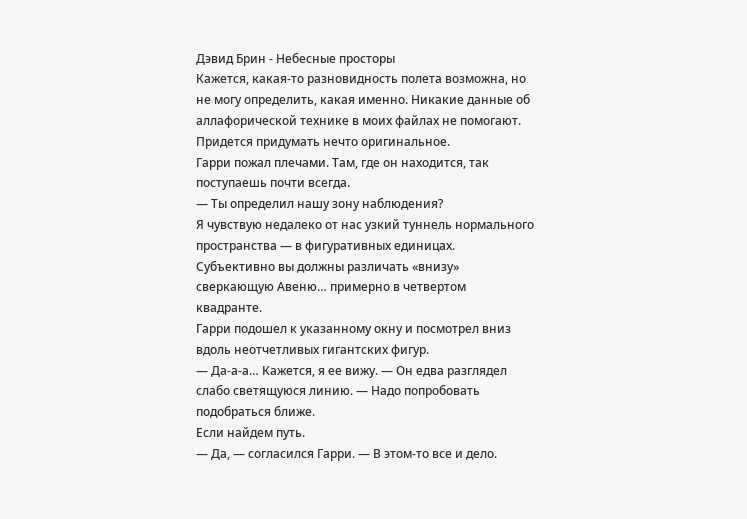Дэвид Брин - Небесные просторы
Кажется, какая-то разновидность полета возможна, но не могу определить, какая именно. Никакие данные об аллафорической технике в моих файлах не помогают. Придется придумать нечто оригинальное.
Гарри пожал плечами. Там, где он находится, так поступаешь почти всегда.
— Ты определил нашу зону наблюдения?
Я чувствую недалеко от нас узкий туннель нормального пространства — в фигуративных единицах. Субъективно вы должны различать «внизу» сверкающую Авеню… примерно в четвертом квадранте.
Гарри подошел к указанному окну и посмотрел вниз вдоль неотчетливых гигантских фигур.
— Да-а-а… Кажется, я ее вижу. — Он едва разглядел слабо светящуюся линию. — Надо попробовать подобраться ближе.
Если найдем путь.
— Да, — согласился Гарри. — В этом-то все и дело.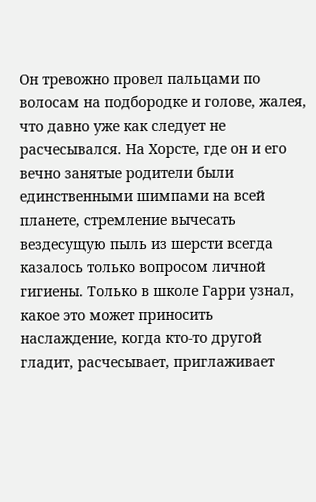Он тревожно провел пальцами по волосам на подбородке и голове, жалея, что давно уже как следует не расчесывался. На Хорсте, где он и его вечно занятые родители были единственными шимпами на всей планете, стремление вычесать вездесущую пыль из шерсти всегда казалось только вопросом личной гигиены. Только в школе Гарри узнал, какое это может приносить наслаждение, когда кто-то другой гладит, расчесывает, приглаживает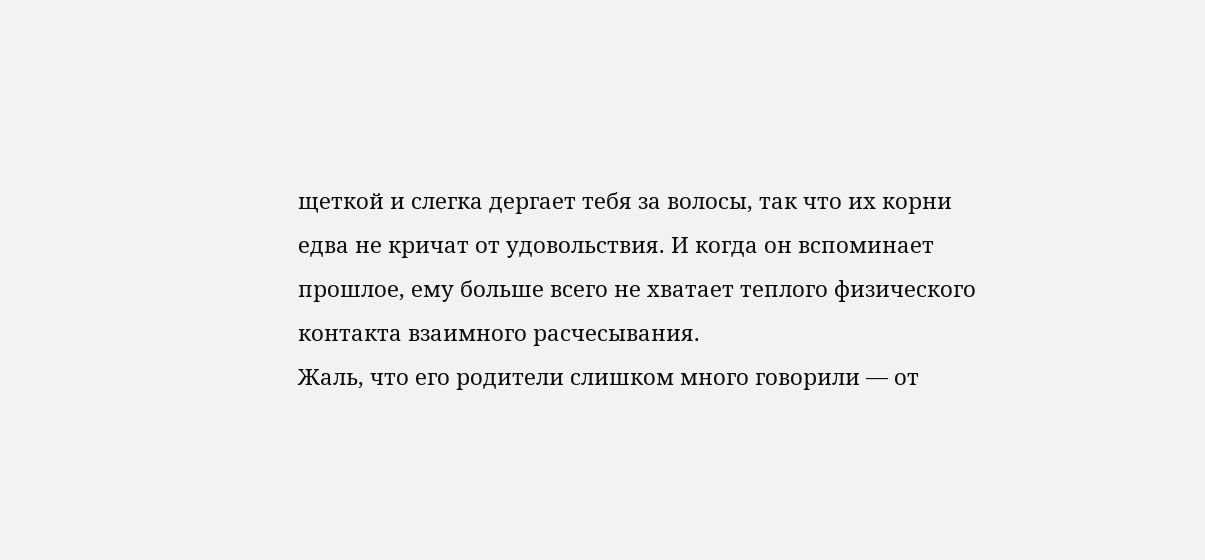щеткой и слегка дергает тебя за волосы, так что их корни едва не кричат от удовольствия. И когда он вспоминает прошлое, ему больше всего не хватает теплого физического контакта взаимного расчесывания.
Жаль, что его родители слишком много говорили — от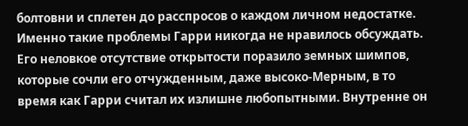болтовни и сплетен до расспросов о каждом личном недостатке. Именно такие проблемы Гарри никогда не нравилось обсуждать. Его неловкое отсутствие открытости поразило земных шимпов, которые сочли его отчужденным, даже высоко-Мерным, в то время как Гарри считал их излишне любопытными. Внутренне он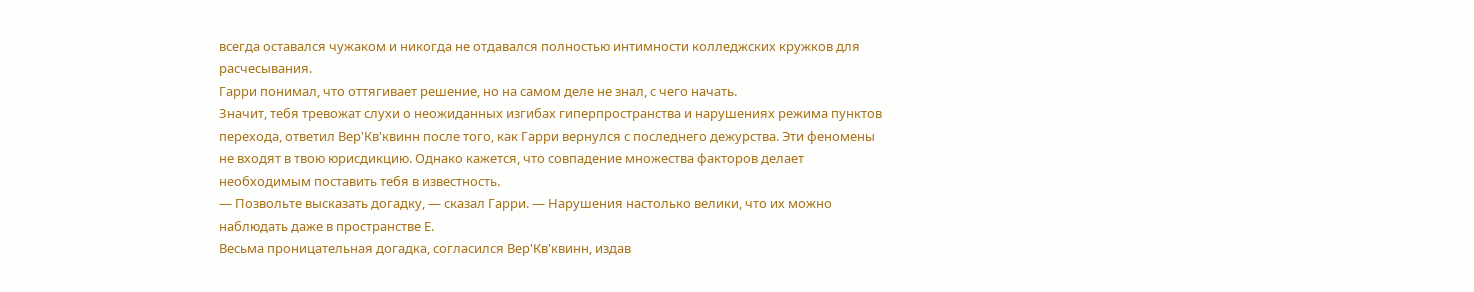всегда оставался чужаком и никогда не отдавался полностью интимности колледжских кружков для расчесывания.
Гарри понимал, что оттягивает решение, но на самом деле не знал, с чего начать.
Значит, тебя тревожат слухи о неожиданных изгибах гиперпространства и нарушениях режима пунктов перехода, ответил Вер'Кв'квинн после того, как Гарри вернулся с последнего дежурства. Эти феномены не входят в твою юрисдикцию. Однако кажется, что совпадение множества факторов делает необходимым поставить тебя в известность.
— Позвольте высказать догадку, — сказал Гарри. — Нарушения настолько велики, что их можно наблюдать даже в пространстве Е.
Весьма проницательная догадка, согласился Вер'Кв'квинн, издав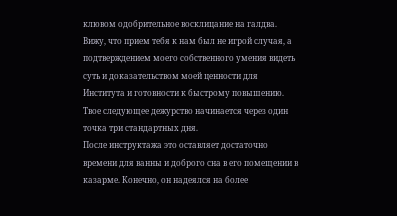клювом одобрительное восклицание на галдва. Вижу, что прием тебя к нам был не игрой случая, а подтверждением моего собственного умения видеть суть и доказательством моей ценности для Института и готовности к быстрому повышению.
Твое следующее дежурство начинается через один точка три стандартных дня.
После инструктажа это оставляет достаточно времени для ванны и доброго сна в его помещении в казарме. Конечно, он надеялся на более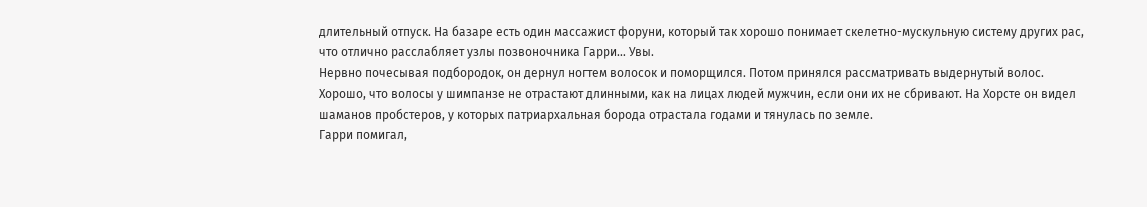длительный отпуск. На базаре есть один массажист форуни, который так хорошо понимает скелетно-мускульную систему других рас, что отлично расслабляет узлы позвоночника Гарри… Увы.
Нервно почесывая подбородок, он дернул ногтем волосок и поморщился. Потом принялся рассматривать выдернутый волос.
Хорошо, что волосы у шимпанзе не отрастают длинными, как на лицах людей мужчин, если они их не сбривают. На Хорсте он видел шаманов пробстеров, у которых патриархальная борода отрастала годами и тянулась по земле.
Гарри помигал,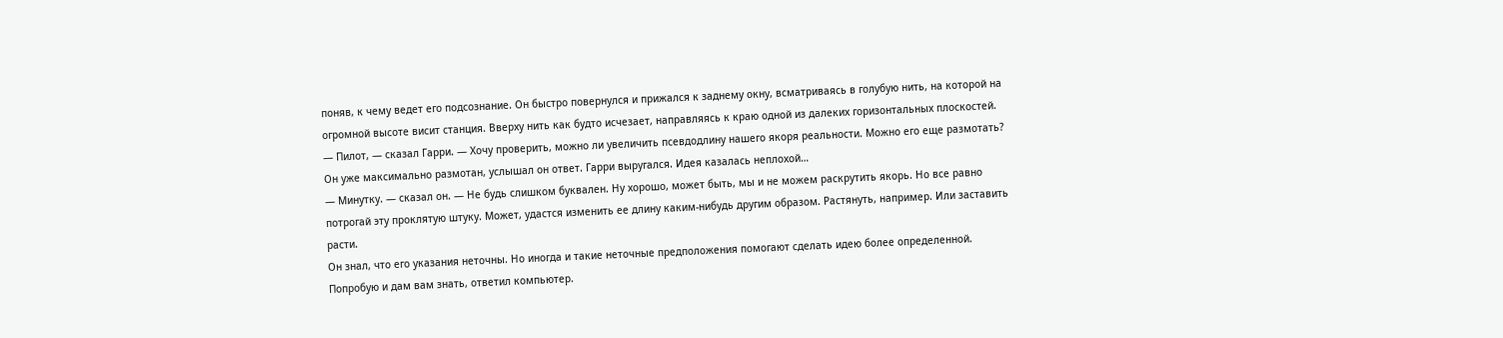поняв, к чему ведет его подсознание. Он быстро повернулся и прижался к заднему окну, всматриваясь в голубую нить, на которой на огромной высоте висит станция. Вверху нить как будто исчезает, направляясь к краю одной из далеких горизонтальных плоскостей.
— Пилот, — сказал Гарри. — Хочу проверить, можно ли увеличить псевдодлину нашего якоря реальности. Можно его еще размотать?
Он уже максимально размотан, услышал он ответ. Гарри выругался. Идея казалась неплохой…
— Минутку. — сказал он. — Не будь слишком буквален. Ну хорошо, может быть, мы и не можем раскрутить якорь. Но все равно потрогай эту проклятую штуку. Может, удастся изменить ее длину каким-нибудь другим образом. Растянуть, например. Или заставить расти.
Он знал, что его указания неточны. Но иногда и такие неточные предположения помогают сделать идею более определенной.
Попробую и дам вам знать, ответил компьютер.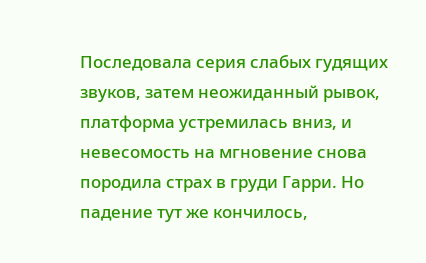Последовала серия слабых гудящих звуков, затем неожиданный рывок, платформа устремилась вниз, и невесомость на мгновение снова породила страх в груди Гарри. Но падение тут же кончилось,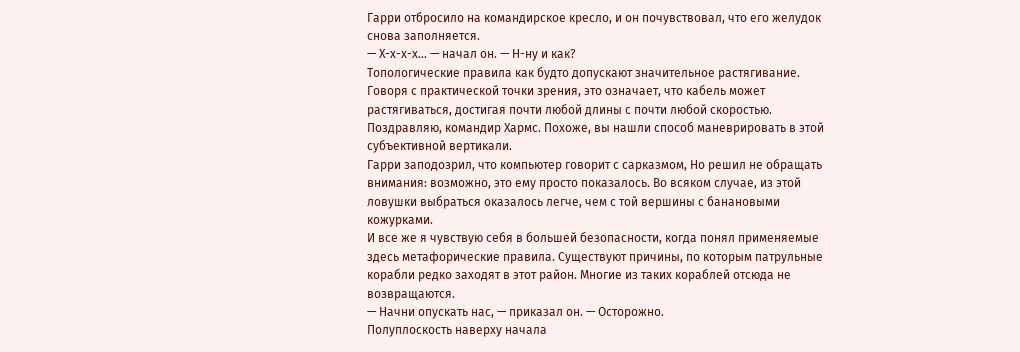Гарри отбросило на командирское кресло, и он почувствовал, что его желудок снова заполняется.
— Х-х-х-х… — начал он. — Н-ну и как?
Топологические правила как будто допускают значительное растягивание. Говоря с практической точки зрения, это означает, что кабель может растягиваться, достигая почти любой длины с почти любой скоростью. Поздравляю, командир Хармс. Похоже, вы нашли способ маневрировать в этой субъективной вертикали.
Гарри заподозрил, что компьютер говорит с сарказмом, Но решил не обращать внимания: возможно, это ему просто показалось. Во всяком случае, из этой ловушки выбраться оказалось легче, чем с той вершины с банановыми кожурками.
И все же я чувствую себя в большей безопасности, когда понял применяемые здесь метафорические правила. Существуют причины, по которым патрульные корабли редко заходят в этот район. Многие из таких кораблей отсюда не возвращаются.
— Начни опускать нас, — приказал он. — Осторожно.
Полуплоскость наверху начала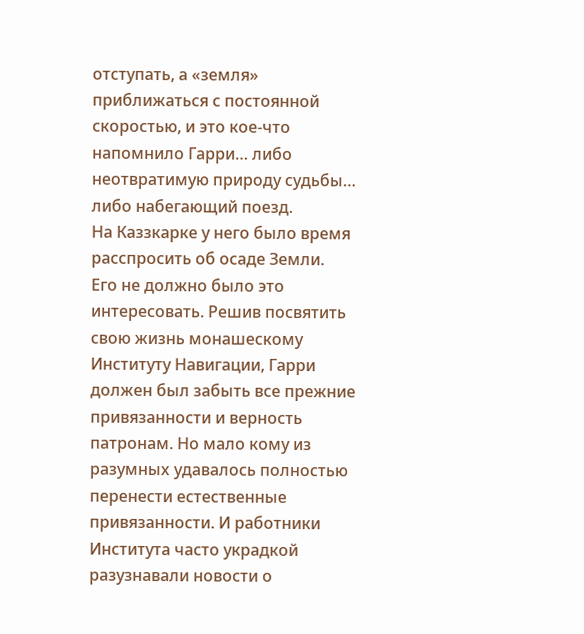отступать, а «земля» приближаться с постоянной скоростью, и это кое-что напомнило Гарри… либо неотвратимую природу судьбы… либо набегающий поезд.
На Каззкарке у него было время расспросить об осаде Земли.
Его не должно было это интересовать. Решив посвятить свою жизнь монашескому Институту Навигации, Гарри должен был забыть все прежние привязанности и верность патронам. Но мало кому из разумных удавалось полностью перенести естественные привязанности. И работники Института часто украдкой разузнавали новости о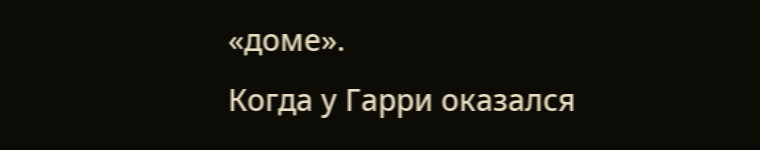«доме».
Когда у Гарри оказался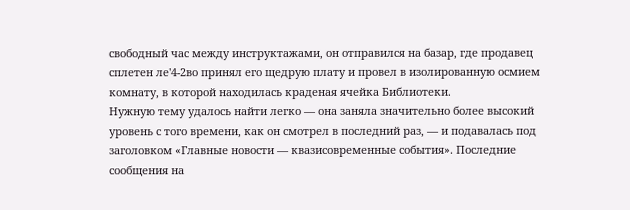свободный час между инструктажами, он отправился на базар, где продавец сплетен ле'4-2во принял его щедрую плату и провел в изолированную осмием комнату, в которой находилась краденая ячейка Библиотеки.
Нужную тему удалось найти легко — она заняла значительно более высокий уровень с того времени, как он смотрел в последний раз, — и подавалась под заголовком «Главные новости — квазисовременные события». Последние сообщения на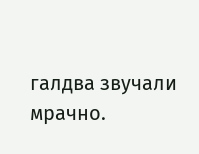галдва звучали мрачно.